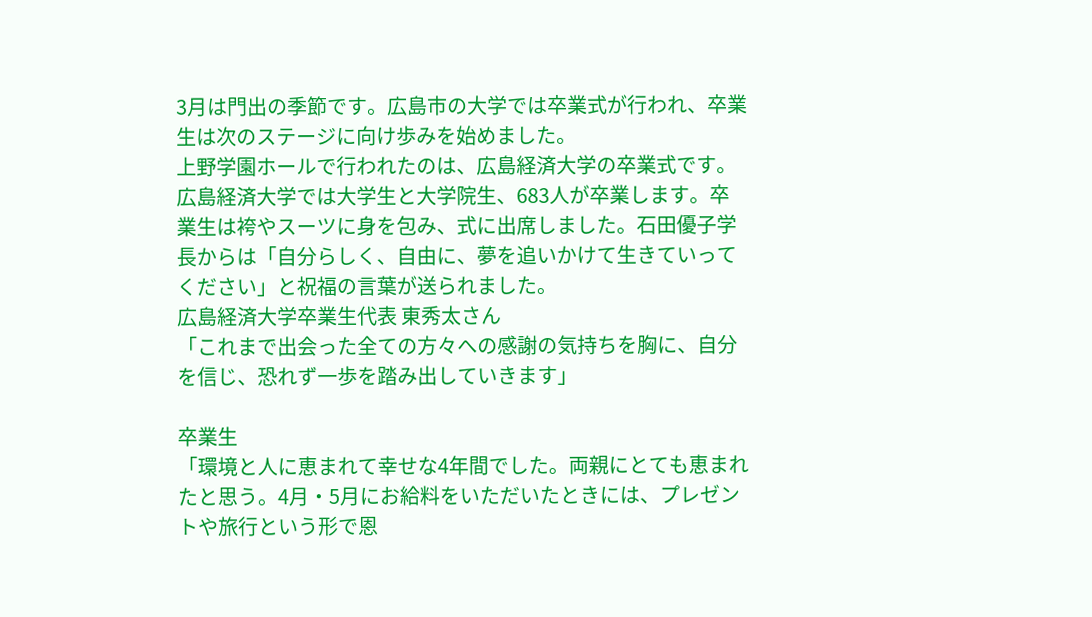3月は門出の季節です。広島市の大学では卒業式が行われ、卒業生は次のステージに向け歩みを始めました。
上野学園ホールで行われたのは、広島経済大学の卒業式です。広島経済大学では大学生と大学院生、683人が卒業します。卒業生は袴やスーツに身を包み、式に出席しました。石田優子学長からは「自分らしく、自由に、夢を追いかけて生きていってください」と祝福の言葉が送られました。
広島経済大学卒業生代表 東秀太さん
「これまで出会った全ての方々への感謝の気持ちを胸に、自分を信じ、恐れず一歩を踏み出していきます」

卒業生
「環境と人に恵まれて幸せな4年間でした。両親にとても恵まれたと思う。4月・5月にお給料をいただいたときには、プレゼントや旅行という形で恩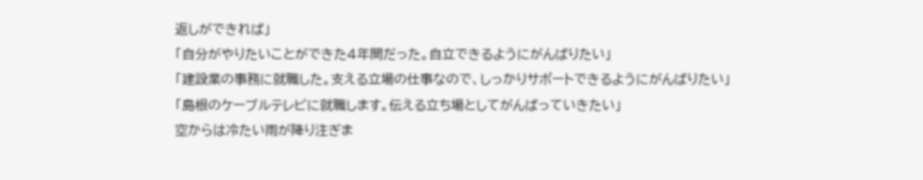返しができれば」
「自分がやりたいことができた4年間だった。自立できるようにがんばりたい」
「建設業の事務に就職した。支える立場の仕事なので、しっかりサポートできるようにがんばりたい」
「島根のケーブルテレビに就職します。伝える立ち場としてがんばっていきたい」
空からは冷たい雨が降り注ぎま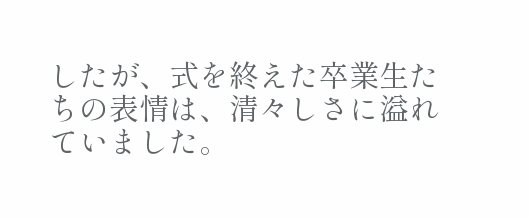したが、式を終えた卒業生たちの表情は、清々しさに溢れていました。